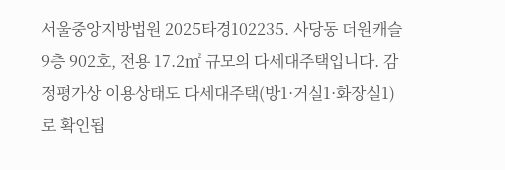서울중앙지방법원 2025타경102235. 사당동 더원캐슬 9층 902호, 전용 17.2㎡ 규모의 다세대주택입니다. 감정평가상 이용상태도 다세대주택(방1·거실1·화장실1)로 확인됩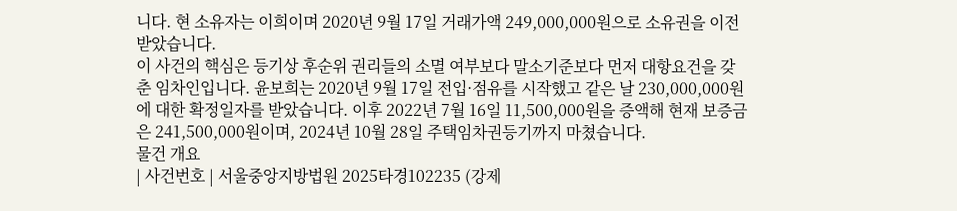니다. 현 소유자는 이희이며 2020년 9월 17일 거래가액 249,000,000원으로 소유권을 이전받았습니다.
이 사건의 핵심은 등기상 후순위 권리들의 소멸 여부보다 말소기준보다 먼저 대항요건을 갖춘 임차인입니다. 윤보희는 2020년 9월 17일 전입·점유를 시작했고 같은 날 230,000,000원에 대한 확정일자를 받았습니다. 이후 2022년 7월 16일 11,500,000원을 증액해 현재 보증금은 241,500,000원이며, 2024년 10월 28일 주택임차권등기까지 마쳤습니다.
물건 개요
| 사건번호 | 서울중앙지방법원 2025타경102235 (강제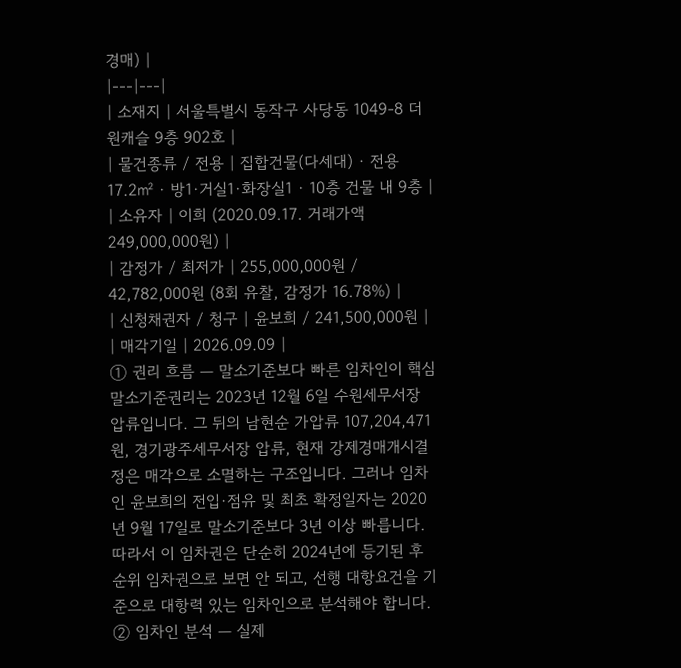경매) |
|---|---|
| 소재지 | 서울특별시 동작구 사당동 1049-8 더원캐슬 9층 902호 |
| 물건종류 / 전용 | 집합건물(다세대) · 전용 17.2㎡ · 방1·거실1·화장실1 · 10층 건물 내 9층 |
| 소유자 | 이희 (2020.09.17. 거래가액 249,000,000원) |
| 감정가 / 최저가 | 255,000,000원 / 42,782,000원 (8회 유찰, 감정가 16.78%) |
| 신청채권자 / 청구 | 윤보희 / 241,500,000원 |
| 매각기일 | 2026.09.09 |
① 권리 흐름 — 말소기준보다 빠른 임차인이 핵심
말소기준권리는 2023년 12월 6일 수원세무서장 압류입니다. 그 뒤의 남현순 가압류 107,204,471원, 경기광주세무서장 압류, 현재 강제경매개시결정은 매각으로 소멸하는 구조입니다. 그러나 임차인 윤보희의 전입·점유 및 최초 확정일자는 2020년 9월 17일로 말소기준보다 3년 이상 빠릅니다. 따라서 이 임차권은 단순히 2024년에 등기된 후순위 임차권으로 보면 안 되고, 선행 대항요건을 기준으로 대항력 있는 임차인으로 분석해야 합니다.
② 임차인 분석 — 실제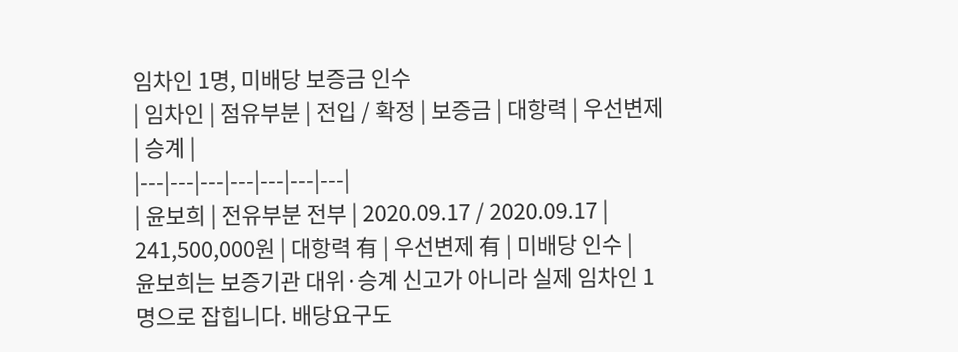임차인 1명, 미배당 보증금 인수
| 임차인 | 점유부분 | 전입 / 확정 | 보증금 | 대항력 | 우선변제 | 승계 |
|---|---|---|---|---|---|---|
| 윤보희 | 전유부분 전부 | 2020.09.17 / 2020.09.17 | 241,500,000원 | 대항력 有 | 우선변제 有 | 미배당 인수 |
윤보희는 보증기관 대위·승계 신고가 아니라 실제 임차인 1명으로 잡힙니다. 배당요구도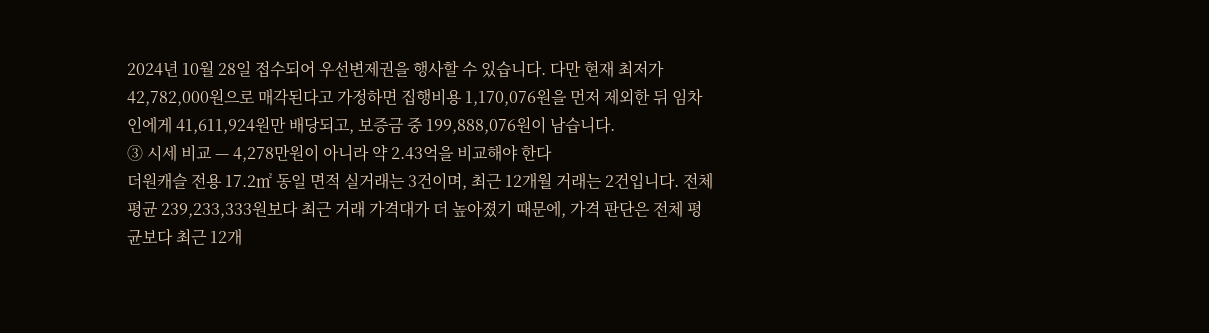2024년 10월 28일 접수되어 우선변제권을 행사할 수 있습니다. 다만 현재 최저가 42,782,000원으로 매각된다고 가정하면 집행비용 1,170,076원을 먼저 제외한 뒤 임차인에게 41,611,924원만 배당되고, 보증금 중 199,888,076원이 남습니다.
③ 시세 비교 — 4,278만원이 아니라 약 2.43억을 비교해야 한다
더원캐슬 전용 17.2㎡ 동일 면적 실거래는 3건이며, 최근 12개월 거래는 2건입니다. 전체 평균 239,233,333원보다 최근 거래 가격대가 더 높아졌기 때문에, 가격 판단은 전체 평균보다 최근 12개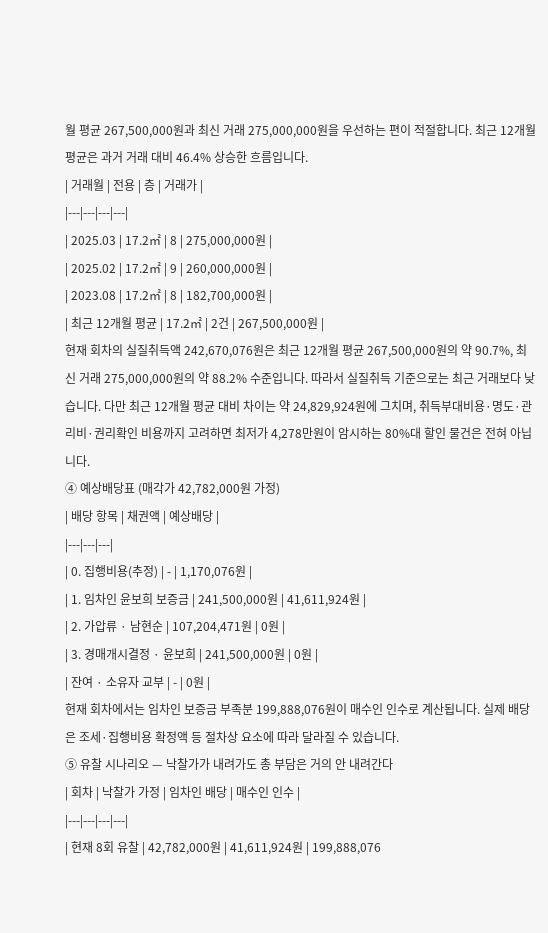월 평균 267,500,000원과 최신 거래 275,000,000원을 우선하는 편이 적절합니다. 최근 12개월 평균은 과거 거래 대비 46.4% 상승한 흐름입니다.
| 거래월 | 전용 | 층 | 거래가 |
|---|---|---|---|
| 2025.03 | 17.2㎡ | 8 | 275,000,000원 |
| 2025.02 | 17.2㎡ | 9 | 260,000,000원 |
| 2023.08 | 17.2㎡ | 8 | 182,700,000원 |
| 최근 12개월 평균 | 17.2㎡ | 2건 | 267,500,000원 |
현재 회차의 실질취득액 242,670,076원은 최근 12개월 평균 267,500,000원의 약 90.7%, 최신 거래 275,000,000원의 약 88.2% 수준입니다. 따라서 실질취득 기준으로는 최근 거래보다 낮습니다. 다만 최근 12개월 평균 대비 차이는 약 24,829,924원에 그치며, 취득부대비용·명도·관리비·권리확인 비용까지 고려하면 최저가 4,278만원이 암시하는 80%대 할인 물건은 전혀 아닙니다.
④ 예상배당표 (매각가 42,782,000원 가정)
| 배당 항목 | 채권액 | 예상배당 |
|---|---|---|
| 0. 집행비용(추정) | - | 1,170,076원 |
| 1. 임차인 윤보희 보증금 | 241,500,000원 | 41,611,924원 |
| 2. 가압류 · 남현순 | 107,204,471원 | 0원 |
| 3. 경매개시결정 · 윤보희 | 241,500,000원 | 0원 |
| 잔여 · 소유자 교부 | - | 0원 |
현재 회차에서는 임차인 보증금 부족분 199,888,076원이 매수인 인수로 계산됩니다. 실제 배당은 조세·집행비용 확정액 등 절차상 요소에 따라 달라질 수 있습니다.
⑤ 유찰 시나리오 — 낙찰가가 내려가도 총 부담은 거의 안 내려간다
| 회차 | 낙찰가 가정 | 임차인 배당 | 매수인 인수 |
|---|---|---|---|
| 현재 8회 유찰 | 42,782,000원 | 41,611,924원 | 199,888,076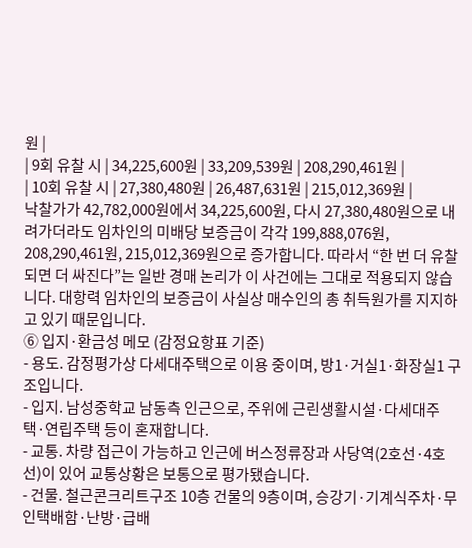원 |
| 9회 유찰 시 | 34,225,600원 | 33,209,539원 | 208,290,461원 |
| 10회 유찰 시 | 27,380,480원 | 26,487,631원 | 215,012,369원 |
낙찰가가 42,782,000원에서 34,225,600원, 다시 27,380,480원으로 내려가더라도 임차인의 미배당 보증금이 각각 199,888,076원, 208,290,461원, 215,012,369원으로 증가합니다. 따라서 “한 번 더 유찰되면 더 싸진다”는 일반 경매 논리가 이 사건에는 그대로 적용되지 않습니다. 대항력 임차인의 보증금이 사실상 매수인의 총 취득원가를 지지하고 있기 때문입니다.
⑥ 입지·환금성 메모 (감정요항표 기준)
- 용도. 감정평가상 다세대주택으로 이용 중이며, 방1·거실1·화장실1 구조입니다.
- 입지. 남성중학교 남동측 인근으로, 주위에 근린생활시설·다세대주택·연립주택 등이 혼재합니다.
- 교통. 차량 접근이 가능하고 인근에 버스정류장과 사당역(2호선·4호선)이 있어 교통상황은 보통으로 평가됐습니다.
- 건물. 철근콘크리트구조 10층 건물의 9층이며, 승강기·기계식주차·무인택배함·난방·급배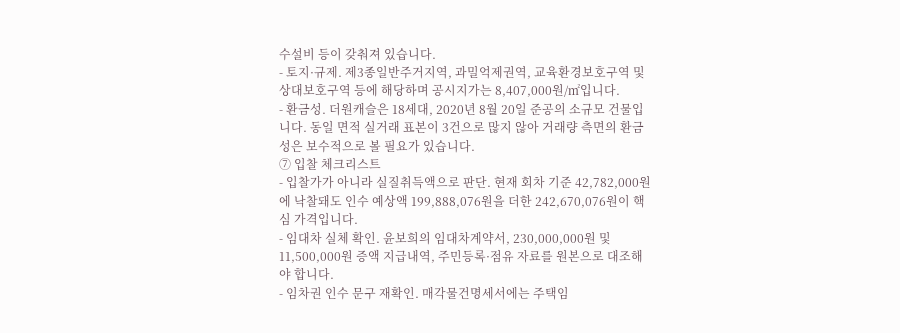수설비 등이 갖춰져 있습니다.
- 토지·규제. 제3종일반주거지역, 과밀억제권역, 교육환경보호구역 및 상대보호구역 등에 해당하며 공시지가는 8,407,000원/㎡입니다.
- 환금성. 더원캐슬은 18세대, 2020년 8월 20일 준공의 소규모 건물입니다. 동일 면적 실거래 표본이 3건으로 많지 않아 거래량 측면의 환금성은 보수적으로 볼 필요가 있습니다.
⑦ 입찰 체크리스트
- 입찰가가 아니라 실질취득액으로 판단. 현재 회차 기준 42,782,000원에 낙찰돼도 인수 예상액 199,888,076원을 더한 242,670,076원이 핵심 가격입니다.
- 임대차 실체 확인. 윤보희의 임대차계약서, 230,000,000원 및 11,500,000원 증액 지급내역, 주민등록·점유 자료를 원본으로 대조해야 합니다.
- 임차권 인수 문구 재확인. 매각물건명세서에는 주택임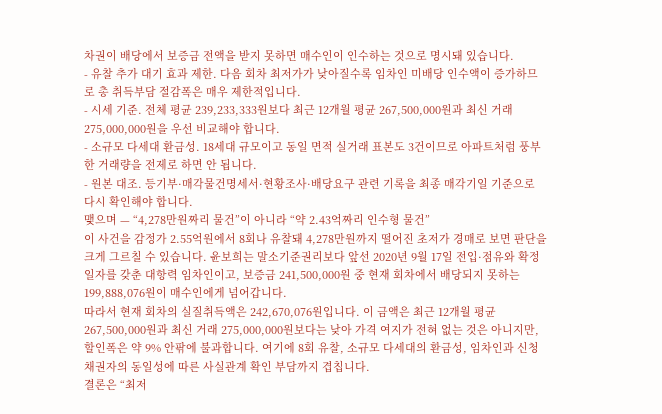차권이 배당에서 보증금 전액을 받지 못하면 매수인이 인수하는 것으로 명시돼 있습니다.
- 유찰 추가 대기 효과 제한. 다음 회차 최저가가 낮아질수록 임차인 미배당 인수액이 증가하므로 총 취득부담 절감폭은 매우 제한적입니다.
- 시세 기준. 전체 평균 239,233,333원보다 최근 12개월 평균 267,500,000원과 최신 거래 275,000,000원을 우선 비교해야 합니다.
- 소규모 다세대 환금성. 18세대 규모이고 동일 면적 실거래 표본도 3건이므로 아파트처럼 풍부한 거래량을 전제로 하면 안 됩니다.
- 원본 대조. 등기부·매각물건명세서·현황조사·배당요구 관련 기록을 최종 매각기일 기준으로 다시 확인해야 합니다.
맺으며 — “4,278만원짜리 물건”이 아니라 “약 2.43억짜리 인수형 물건”
이 사건을 감정가 2.55억원에서 8회나 유찰돼 4,278만원까지 떨어진 초저가 경매로 보면 판단을 크게 그르칠 수 있습니다. 윤보희는 말소기준권리보다 앞선 2020년 9월 17일 전입·점유와 확정일자를 갖춘 대항력 임차인이고, 보증금 241,500,000원 중 현재 회차에서 배당되지 못하는 199,888,076원이 매수인에게 넘어갑니다.
따라서 현재 회차의 실질취득액은 242,670,076원입니다. 이 금액은 최근 12개월 평균 267,500,000원과 최신 거래 275,000,000원보다는 낮아 가격 여지가 전혀 없는 것은 아니지만, 할인폭은 약 9% 안팎에 불과합니다. 여기에 8회 유찰, 소규모 다세대의 환금성, 임차인과 신청채권자의 동일성에 따른 사실관계 확인 부담까지 겹칩니다.
결론은 “최저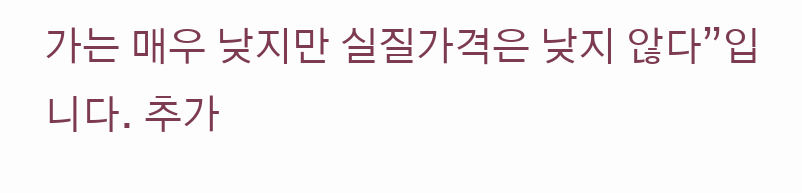가는 매우 낮지만 실질가격은 낮지 않다”입니다. 추가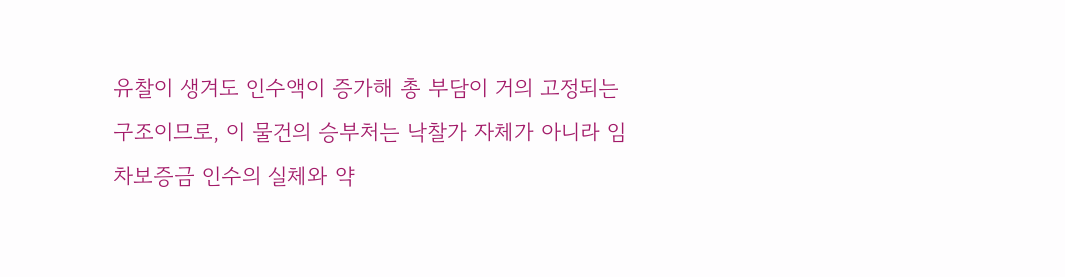유찰이 생겨도 인수액이 증가해 총 부담이 거의 고정되는 구조이므로, 이 물건의 승부처는 낙찰가 자체가 아니라 임차보증금 인수의 실체와 약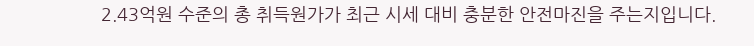2.43억원 수준의 총 취득원가가 최근 시세 대비 충분한 안전마진을 주는지입니다.